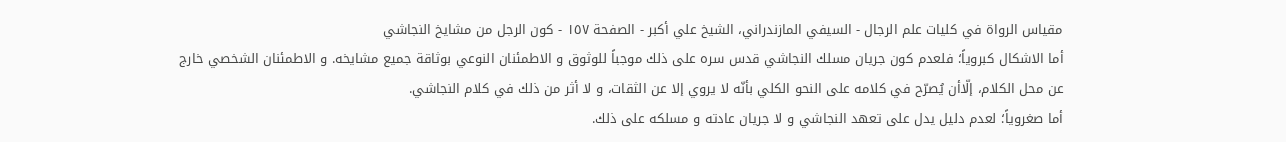مقياس الرواة في كليات علم الرجال - السيفي المازندراني، الشيخ علي أكبر - الصفحة ١٥٧ - كون الرجل من مشايخ النجاشي
أما الاشكال كبروياً؛ فلعدم كون جريان مسلك النجاشي قدس سره على ذلك موجباً للوثوق و الاطمئنان النوعي بوثاقة جميع مشايخه. و الاطمئنان الشخصي خارج عن محل الكلام، إلّاأن يُصرّح في كلامه على النحو الكلي بأنّه لا يروي إلا عن الثقات، و لا أثر من ذلك في كلام النجاشي.
أما صغروياً؛ لعدم دليل يدل على تعهد النجاشي و لا جريان عادته و مسلكه على ذلك.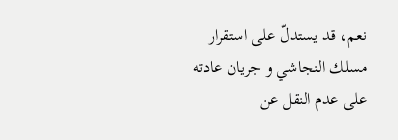نعم، قد يستدلّ على استقرار مسلك النجاشي و جريان عادته على عدم النقل عن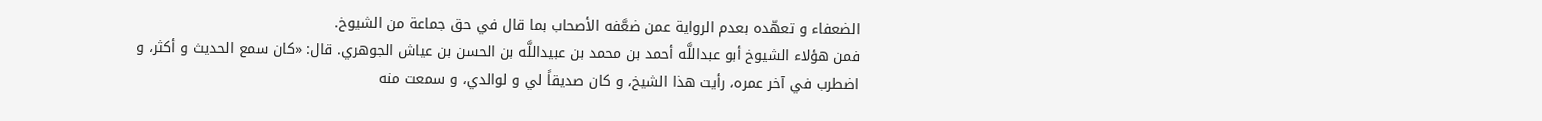الضعفاء و تعهّده بعدم الرواية عمن ضعَّفه الأصحاب بما قال في حق جماعة من الشيوخ.
فمن هؤلاء الشيوخ أبو عبداللَّه أحمد بن محمد بن عبيداللَّه بن الحسن بن عياش الجوهري. قال: «كان سمع الحديث و أكثر، و اضطرب في آخر عمره، رأيت هذا الشيخ، و كان صديقاً لي و لوالدي، و سمعت منه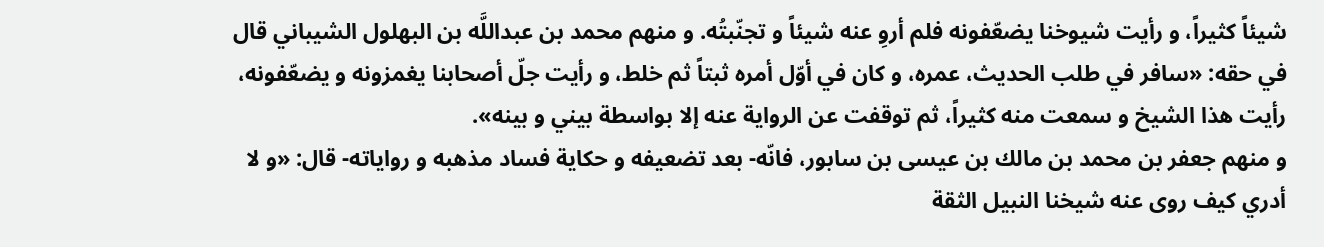شيئاً كثيراً، و رأيت شيوخنا يضعّفونه فلم أروِ عنه شيئاً و تجنّبتُه. و منهم محمد بن عبداللَّه بن البهلول الشيباني قال في حقه: «سافر في طلب الحديث، عمره، و كان في أوّل أمره ثبتاً ثم خلط، و رأيت جلّ أصحابنا يغمزونه و يضعّفونه، رأيت هذا الشيخ و سمعت منه كثيراً، ثم توقفت عن الرواية عنه إلا بواسطة بيني و بينه».
و منهم جعفر بن محمد بن مالك بن عيسى بن سابور، فانّه- بعد تضعيفه و حكاية فساد مذهبه و رواياته- قال: «و لا أدري كيف روى عنه شيخنا النبيل الثقة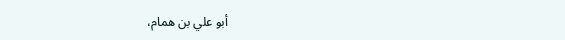أبو علي بن همام،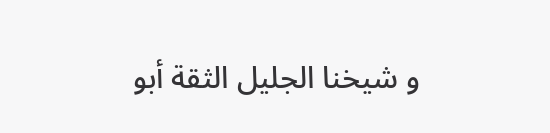و شيخنا الجليل الثقة أبو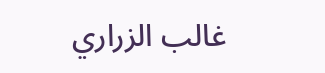غالب الزراري